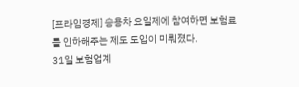[프라임경제] 승용차 요일제에 참여하면 보험료를 인하해주는 제도 도입이 미뤄졌다.
31일 보험업계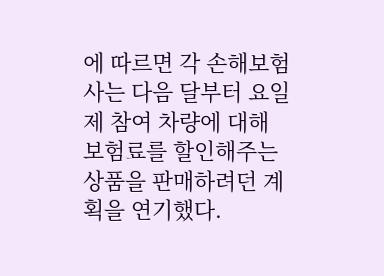에 따르면 각 손해보험사는 다음 달부터 요일제 참여 차량에 대해 보험료를 할인해주는 상품을 판매하려던 계획을 연기했다.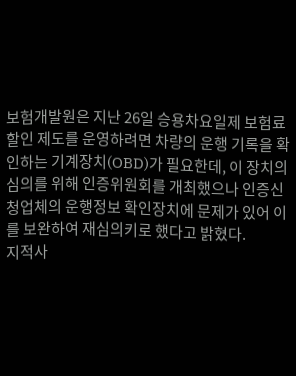보험개발원은 지난 26일 승용차요일제 보험료 할인 제도를 운영하려면 차량의 운행 기록을 확인하는 기계장치(OBD)가 필요한데, 이 장치의 심의를 위해 인증위원회를 개최했으나 인증신청업체의 운행정보 확인장치에 문제가 있어 이를 보완하여 재심의키로 했다고 밝혔다.
지적사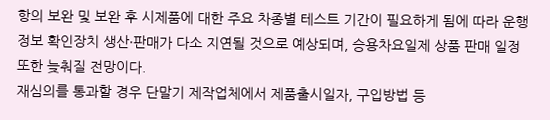항의 보완 및 보완 후 시제품에 대한 주요 차종별 테스트 기간이 필요하게 됨에 따라 운행정보 확인장치 생산·판매가 다소 지연될 것으로 예상되며, 승용차요일제 상품 판매 일정 또한 늦춰질 전망이다.
재심의를 통과할 경우 단말기 제작업체에서 제품출시일자, 구입방법 등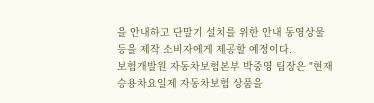을 안내하고 단말기 설치를 위한 안내 동영상물 등을 제작 소비자에게 제공할 예정이다.
보험개발원 자동차보험본부 박중영 팀장은 "현재 승용차요일제 자동차보험 상품을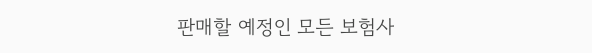판매할 예정인 모든 보험사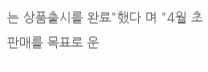는 상품출시를 완료"했다 며 "4월 초 판매를 목표로 운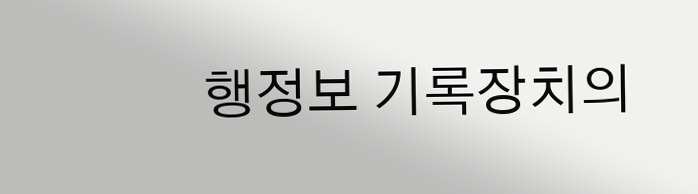행정보 기록장치의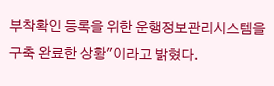부착확인 등록을 위한 운행정보관리시스템을 구축 완료한 상황"이라고 밝혔다.